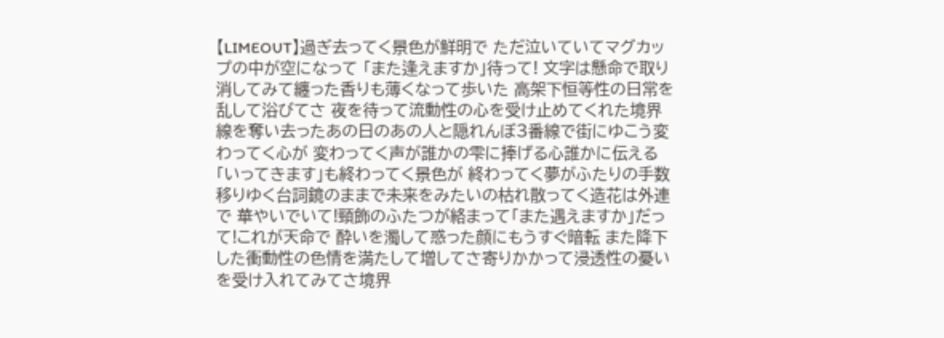【LIMEOUT】過ぎ去ってく景色が鮮明で ただ泣いていてマグカップの中が空になって 「また逢えますか」待って! 文字は懸命で取り消してみて纏った香りも薄くなって歩いた 高架下恒等性の日常を乱して浴びてさ 夜を待って流動性の心を受け止めてくれた境界線を奪い去ったあの日のあの人と隠れんぼ3番線で街にゆこう変わってく心が 変わってく声が誰かの雫に捧げる心誰かに伝える「いってきます」も終わってく景色が 終わってく夢がふたりの手数 移りゆく台詞鏡のままで未来をみたいの枯れ散ってく造花は外連で 華やいでいて!頸飾のふたつが絡まって「また遇えますか」だって!これが天命で 酔いを濁して惑った顔にもうすぐ暗転 また降下した衝動性の色情を満たして増してさ寄りかかって浸透性の憂いを受け入れてみてさ境界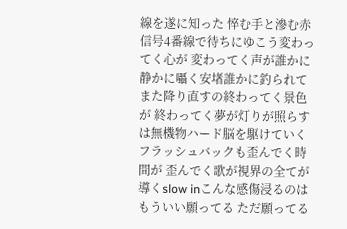線を遂に知った 悴む手と滲む赤信号4番線で待ちにゆこう変わってく心が 変わってく声が誰かに静かに囁く安堵誰かに釣られてまた降り直すの終わってく景色が 終わってく夢が灯りが照らすは無機物ハード脳を駆けていくフラッシュバックも歪んでく時間が 歪んでく歌が視界の全てが導くslow inこんな感傷浸るのはもういい願ってる ただ願ってる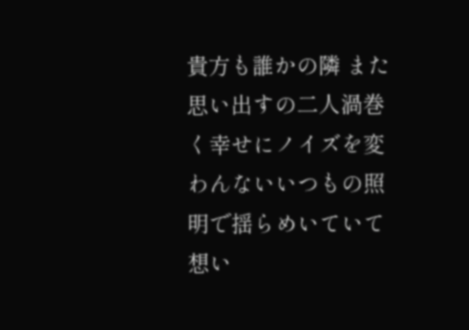貴方も誰かの隣 また思い出すの二人渦巻く幸せにノイズを変わんないいつもの照明で揺らめいていて想い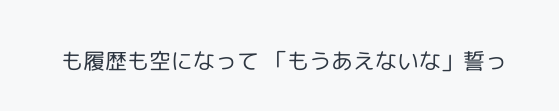も履歴も空になって 「もうあえないな」誓っ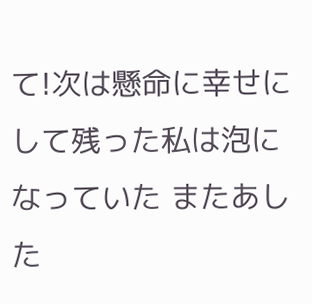て!次は懸命に幸せにして残った私は泡になっていた またあした